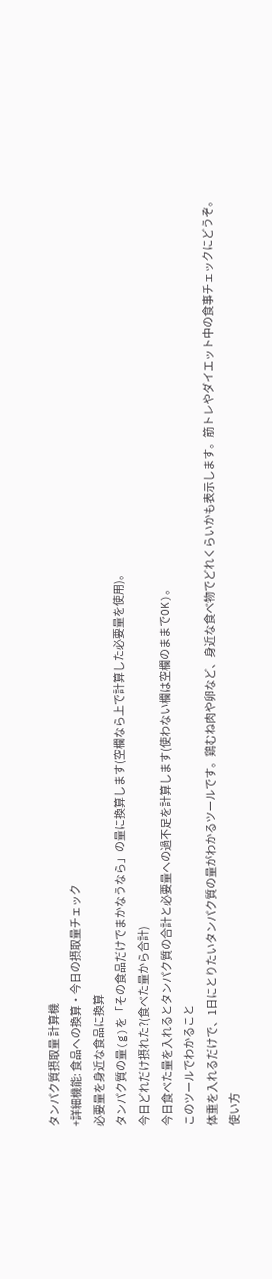タンパク質摂取量 計算機
+詳細機能: 食品への換算・今日の摂取量チェック
必要量を身近な食品に換算
タンパク質の量(g)を「その食品だけでまかなうなら」の量に換算します(空欄なら上で計算した必要量を使用)。
今日どれだけ摂れた?(食べた量から合計)
今日食べた量を入れるとタンパク質の合計と必要量への過不足を計算します(使わない欄は空欄のままでOK)。
このツールでわかること
体重を入れるだけで、1日にとりたいタンパク質の量がわかるツールです。鶏むね肉や卵など、身近な食べ物でどれくらいかも表示します。筋トレやダイエット中の食事チェックにどうぞ。
使い方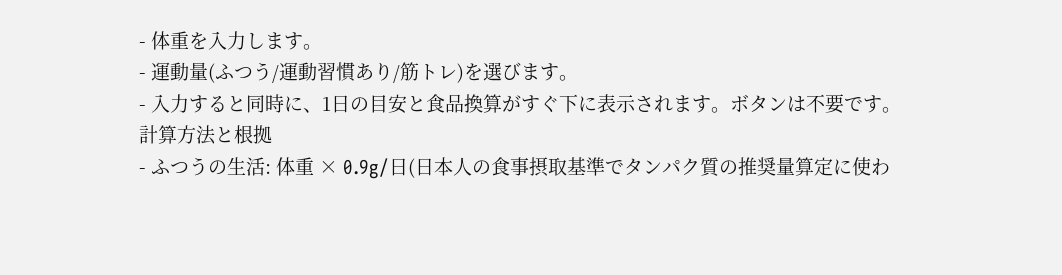- 体重を入力します。
- 運動量(ふつう/運動習慣あり/筋トレ)を選びます。
- 入力すると同時に、1日の目安と食品換算がすぐ下に表示されます。ボタンは不要です。
計算方法と根拠
- ふつうの生活: 体重 × 0.9g/日(日本人の食事摂取基準でタンパク質の推奨量算定に使わ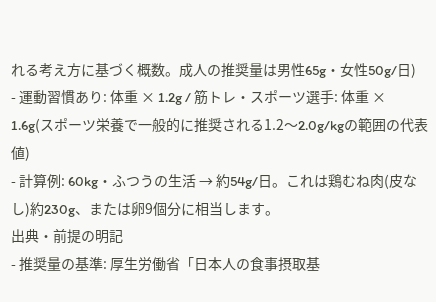れる考え方に基づく概数。成人の推奨量は男性65g・女性50g/日)
- 運動習慣あり: 体重 × 1.2g / 筋トレ・スポーツ選手: 体重 × 1.6g(スポーツ栄養で一般的に推奨される1.2〜2.0g/kgの範囲の代表値)
- 計算例: 60kg・ふつうの生活 → 約54g/日。これは鶏むね肉(皮なし)約230g、または卵9個分に相当します。
出典・前提の明記
- 推奨量の基準: 厚生労働省「日本人の食事摂取基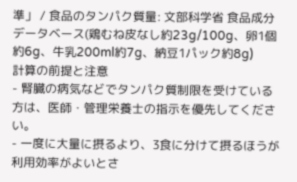準」 / 食品のタンパク質量: 文部科学省 食品成分データベース(鶏むね皮なし約23g/100g、卵1個約6g、牛乳200ml約7g、納豆1パック約8g)
計算の前提と注意
- 腎臓の病気などでタンパク質制限を受けている方は、医師・管理栄養士の指示を優先してください。
- 一度に大量に摂るより、3食に分けて摂るほうが利用効率がよいとさ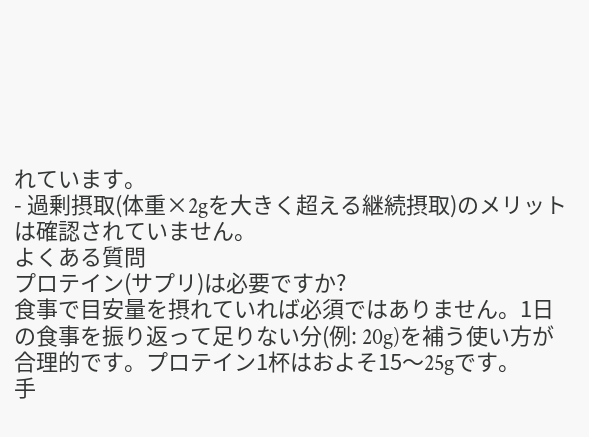れています。
- 過剰摂取(体重×2gを大きく超える継続摂取)のメリットは確認されていません。
よくある質問
プロテイン(サプリ)は必要ですか?
食事で目安量を摂れていれば必須ではありません。1日の食事を振り返って足りない分(例: 20g)を補う使い方が合理的です。プロテイン1杯はおよそ15〜25gです。
手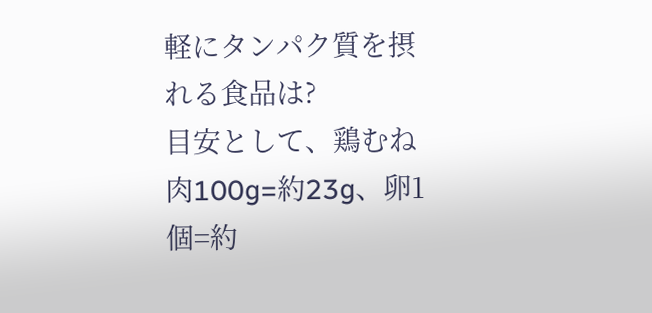軽にタンパク質を摂れる食品は?
目安として、鶏むね肉100g=約23g、卵1個=約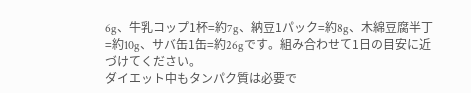6g、牛乳コップ1杯=約7g、納豆1パック=約8g、木綿豆腐半丁=約10g、サバ缶1缶=約26gです。組み合わせて1日の目安に近づけてください。
ダイエット中もタンパク質は必要で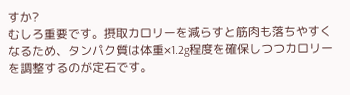すか?
むしろ重要です。摂取カロリーを減らすと筋肉も落ちやすくなるため、タンパク質は体重×1.2g程度を確保しつつカロリーを調整するのが定石です。